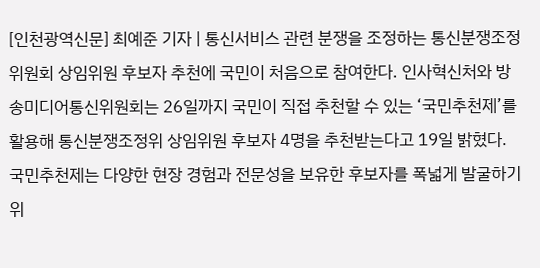[인천광역신문] 최예준 기자 | 통신서비스 관련 분쟁을 조정하는 통신분쟁조정위원회 상임위원 후보자 추천에 국민이 처음으로 참여한다. 인사혁신처와 방송미디어통신위원회는 26일까지 국민이 직접 추천할 수 있는 ‘국민추천제’를 활용해 통신분쟁조정위 상임위원 후보자 4명을 추천받는다고 19일 밝혔다. 국민추천제는 다양한 현장 경험과 전문성을 보유한 후보자를 폭넓게 발굴하기 위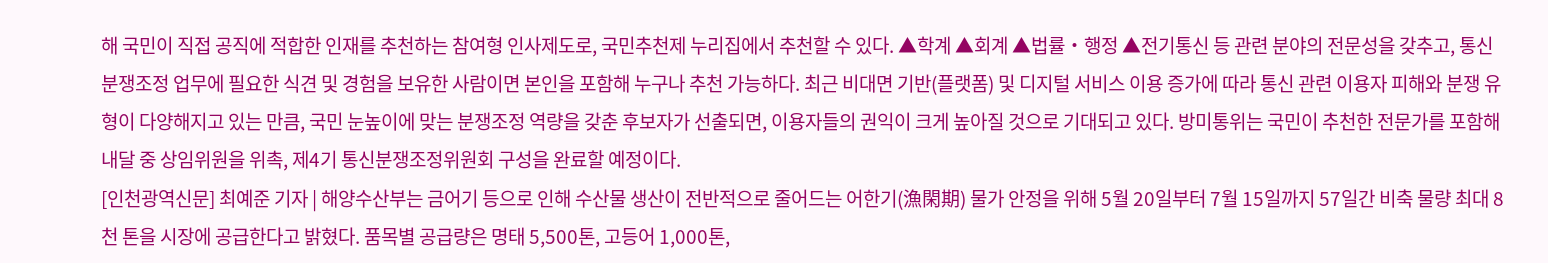해 국민이 직접 공직에 적합한 인재를 추천하는 참여형 인사제도로, 국민추천제 누리집에서 추천할 수 있다. ▲학계 ▲회계 ▲법률‧행정 ▲전기통신 등 관련 분야의 전문성을 갖추고, 통신 분쟁조정 업무에 필요한 식견 및 경험을 보유한 사람이면 본인을 포함해 누구나 추천 가능하다. 최근 비대면 기반(플랫폼) 및 디지털 서비스 이용 증가에 따라 통신 관련 이용자 피해와 분쟁 유형이 다양해지고 있는 만큼, 국민 눈높이에 맞는 분쟁조정 역량을 갖춘 후보자가 선출되면, 이용자들의 권익이 크게 높아질 것으로 기대되고 있다. 방미통위는 국민이 추천한 전문가를 포함해 내달 중 상임위원을 위촉, 제4기 통신분쟁조정위원회 구성을 완료할 예정이다.
[인천광역신문] 최예준 기자 | 해양수산부는 금어기 등으로 인해 수산물 생산이 전반적으로 줄어드는 어한기(漁閑期) 물가 안정을 위해 5월 20일부터 7월 15일까지 57일간 비축 물량 최대 8천 톤을 시장에 공급한다고 밝혔다. 품목별 공급량은 명태 5,500톤, 고등어 1,000톤,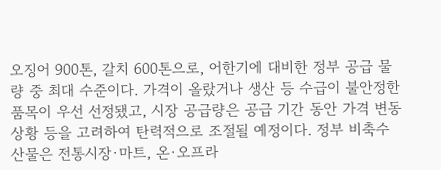오징어 900톤, 갈치 600톤으로, 어한기에 대비한 정부 공급 물량 중 최대 수준이다. 가격이 올랐거나 생산 등 수급이 불안정한 품목이 우선 선정됐고, 시장 공급량은 공급 기간 동안 가격 변동 상황 등을 고려하여 탄력적으로 조절될 예정이다. 정부 비축수산물은 전통시장·마트, 온·오프라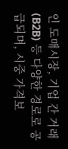인 도매시장, 기업 간 거래(B2B) 등 다양한 경로로 공급되며, 시중 가격보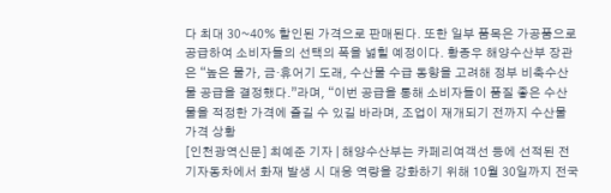다 최대 30~40% 할인된 가격으로 판매된다. 또한 일부 품목은 가공품으로 공급하여 소비자들의 선택의 폭을 넓힐 예정이다. 황종우 해양수산부 장관은 “높은 물가, 금·휴어기 도래, 수산물 수급 동향을 고려해 정부 비축수산물 공급을 결정했다.”라며, “이번 공급을 통해 소비자들이 품질 좋은 수산물을 적정한 가격에 즐길 수 있길 바라며, 조업이 재개되기 전까지 수산물 가격 상황
[인천광역신문] 최예준 기자 | 해양수산부는 카페리여객선 등에 선적된 전기자동차에서 화재 발생 시 대응 역량을 강화하기 위해 10월 30일까지 전국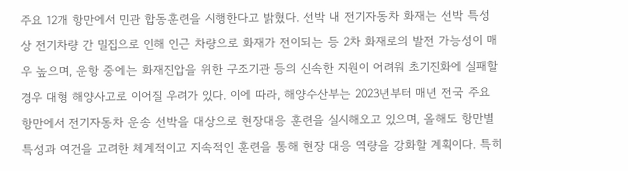주요 12개 항만에서 민관 합동훈련을 시행한다고 밝혔다. 선박 내 전기자동차 화재는 선박 특성상 전기차량 간 밀집으로 인해 인근 차량으로 화재가 전이되는 등 2차 화재로의 발전 가능성이 매우 높으며, 운항 중에는 화재진압을 위한 구조기관 등의 신속한 지원이 어려워 초기진화에 실패할 경우 대형 해양사고로 이어질 우려가 있다. 이에 따라, 해양수산부는 2023년부터 매년 전국 주요 항만에서 전기자동차 운송 선박을 대상으로 현장대응 훈련을 실시해오고 있으며, 올해도 항만별 특성과 여건을 고려한 체계적이고 지속적인 훈련을 통해 현장 대응 역량을 강화할 계획이다. 특히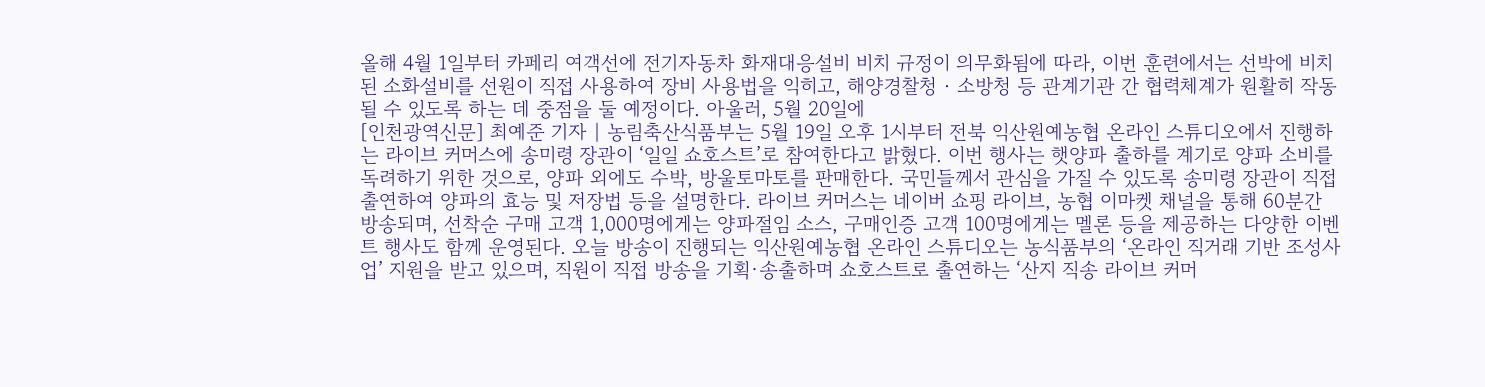올해 4월 1일부터 카페리 여객선에 전기자동차 화재대응설비 비치 규정이 의무화됨에 따라, 이번 훈련에서는 선박에 비치된 소화설비를 선원이 직접 사용하여 장비 사용법을 익히고, 해양경찰청‧소방청 등 관계기관 간 협력체계가 원활히 작동될 수 있도록 하는 데 중점을 둘 예정이다. 아울러, 5월 20일에
[인천광역신문] 최예준 기자 | 농림축산식품부는 5월 19일 오후 1시부터 전북 익산원예농협 온라인 스튜디오에서 진행하는 라이브 커머스에 송미령 장관이 ‘일일 쇼호스트’로 참여한다고 밝혔다. 이번 행사는 햇양파 출하를 계기로 양파 소비를 독려하기 위한 것으로, 양파 외에도 수박, 방울토마토를 판매한다. 국민들께서 관심을 가질 수 있도록 송미령 장관이 직접 출연하여 양파의 효능 및 저장법 등을 설명한다. 라이브 커머스는 네이버 쇼핑 라이브, 농협 이마켓 채널을 통해 60분간 방송되며, 선착순 구매 고객 1,000명에게는 양파절임 소스, 구매인증 고객 100명에게는 멜론 등을 제공하는 다양한 이벤트 행사도 함께 운영된다. 오늘 방송이 진행되는 익산원예농협 온라인 스튜디오는 농식품부의 ‘온라인 직거래 기반 조성사업’ 지원을 받고 있으며, 직원이 직접 방송을 기획·송출하며 쇼호스트로 출연하는 ‘산지 직송 라이브 커머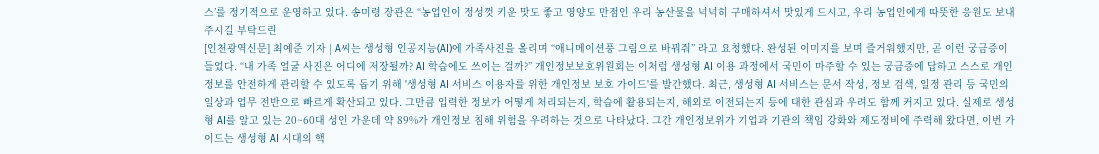스’를 정기적으로 운영하고 있다. 송미령 장관은 “농업인이 정성껏 키운 맛도 좋고 영양도 만점인 우리 농산물을 넉넉히 구매하셔서 맛있게 드시고, 우리 농업인에게 따뜻한 응원도 보내주시길 부탁드린
[인천광역신문] 최예준 기자 | A씨는 생성형 인공지능(AI)에 가족사진을 올리며 “애니메이션풍 그림으로 바꿔줘” 라고 요청했다. 완성된 이미지를 보며 즐거워했지만, 곧 이런 궁금증이 들었다. “내 가족 얼굴 사진은 어디에 저장될까? AI 학습에도 쓰이는 걸까?” 개인정보보호위원회는 이처럼 생성형 AI 이용 과정에서 국민이 마주할 수 있는 궁금증에 답하고 스스로 개인정보를 안전하게 관리할 수 있도록 돕기 위해 '생성형 AI 서비스 이용자를 위한 개인정보 보호 가이드'를 발간했다. 최근, 생성형 AI 서비스는 문서 작성, 정보 검색, 일정 관리 등 국민의 일상과 업무 전반으로 빠르게 확산되고 있다. 그만큼 입력한 정보가 어떻게 처리되는지, 학습에 활용되는지, 해외로 이전되는지 등에 대한 관심과 우려도 함께 커지고 있다. 실제로 생성형 AI를 알고 있는 20~60대 성인 가운데 약 89%가 개인정보 침해 위험을 우려하는 것으로 나타났다. 그간 개인정보위가 기업과 기관의 책임 강화와 제도정비에 주력해 왔다면, 이번 가이드는 생성형 AI 시대의 핵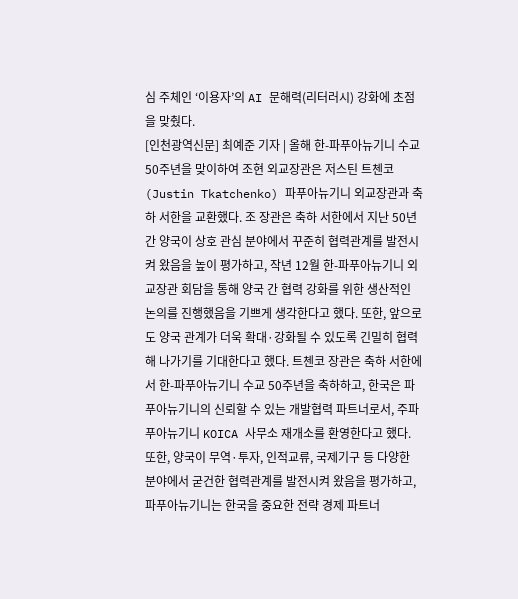심 주체인 ‘이용자’의 AI 문해력(리터러시) 강화에 초점을 맞췄다.
[인천광역신문] 최예준 기자 | 올해 한-파푸아뉴기니 수교 50주년을 맞이하여 조현 외교장관은 저스틴 트첸코(Justin Tkatchenko) 파푸아뉴기니 외교장관과 축하 서한을 교환했다. 조 장관은 축하 서한에서 지난 50년간 양국이 상호 관심 분야에서 꾸준히 협력관계를 발전시켜 왔음을 높이 평가하고, 작년 12월 한-파푸아뉴기니 외교장관 회담을 통해 양국 간 협력 강화를 위한 생산적인 논의를 진행했음을 기쁘게 생각한다고 했다. 또한, 앞으로도 양국 관계가 더욱 확대·강화될 수 있도록 긴밀히 협력해 나가기를 기대한다고 했다. 트첸코 장관은 축하 서한에서 한-파푸아뉴기니 수교 50주년을 축하하고, 한국은 파푸아뉴기니의 신뢰할 수 있는 개발협력 파트너로서, 주파푸아뉴기니 KOICA 사무소 재개소를 환영한다고 했다. 또한, 양국이 무역·투자, 인적교류, 국제기구 등 다양한 분야에서 굳건한 협력관계를 발전시켜 왔음을 평가하고, 파푸아뉴기니는 한국을 중요한 전략 경제 파트너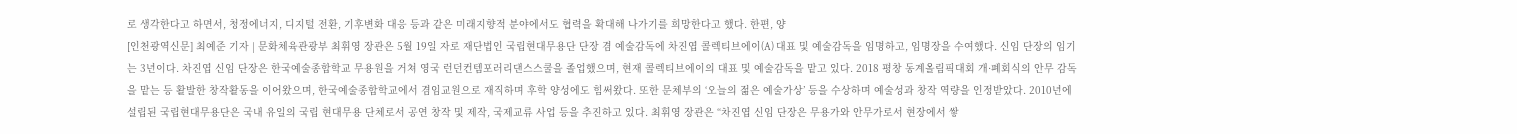로 생각한다고 하면서, 청정에너지, 디지털 전환, 기후변화 대응 등과 같은 미래지향적 분야에서도 협력을 확대해 나가기를 희망한다고 했다. 한편, 양
[인천광역신문] 최예준 기자 | 문화체육관광부 최휘영 장관은 5월 19일 자로 재단법인 국립현대무용단 단장 겸 예술감독에 차진엽 콜렉티브에이(A) 대표 및 예술감독을 임명하고, 임명장을 수여했다. 신임 단장의 임기는 3년이다. 차진엽 신임 단장은 한국예술종합학교 무용원을 거쳐 영국 런던컨템포러리댄스스쿨을 졸업했으며, 현재 콜렉티브에이의 대표 및 예술감독을 맡고 있다. 2018 평창 동계올림픽대회 개·폐회식의 안무 감독을 맡는 등 활발한 창작활동을 이어왔으며, 한국예술종합학교에서 겸임교원으로 재직하며 후학 양성에도 힘써왔다. 또한 문체부의 ‘오늘의 젊은 예술가상’ 등을 수상하며 예술성과 창작 역량을 인정받았다. 2010년에 설립된 국립현대무용단은 국내 유일의 국립 현대무용 단체로서 공연 창작 및 제작, 국제교류 사업 등을 추진하고 있다. 최휘영 장관은 “차진엽 신임 단장은 무용가와 안무가로서 현장에서 쌓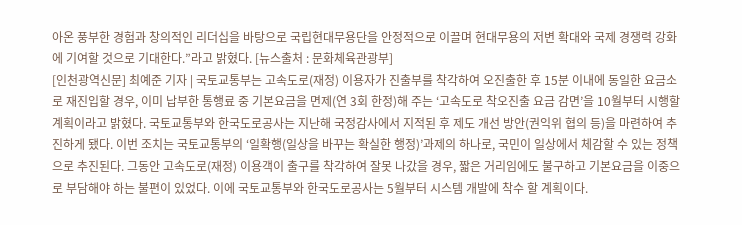아온 풍부한 경험과 창의적인 리더십을 바탕으로 국립현대무용단을 안정적으로 이끌며 현대무용의 저변 확대와 국제 경쟁력 강화에 기여할 것으로 기대한다.”라고 밝혔다. [뉴스출처 : 문화체육관광부]
[인천광역신문] 최예준 기자 | 국토교통부는 고속도로(재정) 이용자가 진출부를 착각하여 오진출한 후 15분 이내에 동일한 요금소로 재진입할 경우, 이미 납부한 통행료 중 기본요금을 면제(연 3회 한정)해 주는 ‘고속도로 착오진출 요금 감면’을 10월부터 시행할 계획이라고 밝혔다. 국토교통부와 한국도로공사는 지난해 국정감사에서 지적된 후 제도 개선 방안(권익위 협의 등)을 마련하여 추진하게 됐다. 이번 조치는 국토교통부의 ‘일확행(일상을 바꾸는 확실한 행정)’과제의 하나로, 국민이 일상에서 체감할 수 있는 정책으로 추진된다. 그동안 고속도로(재정) 이용객이 출구를 착각하여 잘못 나갔을 경우, 짧은 거리임에도 불구하고 기본요금을 이중으로 부담해야 하는 불편이 있었다. 이에 국토교통부와 한국도로공사는 5월부터 시스템 개발에 착수 할 계획이다.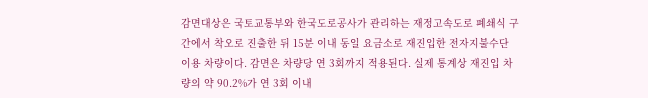감면대상은 국토교통부와 한국도로공사가 관리하는 재정고속도로 폐쇄식 구간에서 착오로 진출한 뒤 15분 이내 동일 요금소로 재진입한 전자지불수단 이용 차량이다. 감면은 차량당 연 3회까지 적용된다. 실제 통계상 재진입 차량의 약 90.2%가 연 3회 이내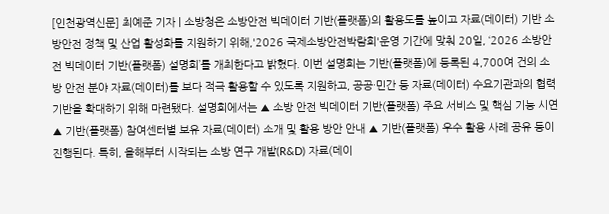[인천광역신문] 최예준 기자 | 소방청은 소방안전 빅데이터 기반(플랫폼)의 활용도를 높이고 자료(데이터) 기반 소방안전 정책 및 산업 활성화를 지원하기 위해,'2026 국제소방안전박람회'운영 기간에 맞춰 20일, ‘2026 소방안전 빅데이터 기반(플랫폼) 설명회’를 개최한다고 밝혔다. 이번 설명회는 기반(플랫폼)에 등록된 4,700여 건의 소방 안전 분야 자료(데이터)를 보다 적극 활용할 수 있도록 지원하고, 공공·민간 등 자료(데이터) 수요기관과의 협력 기반을 확대하기 위해 마련됐다. 설명회에서는 ▲ 소방 안전 빅데이터 기반(플랫폼) 주요 서비스 및 핵심 기능 시연 ▲ 기반(플랫폼) 참여센터별 보유 자료(데이터) 소개 및 활용 방안 안내 ▲ 기반(플랫폼) 우수 활용 사례 공유 등이 진행된다. 특히, 올해부터 시작되는 소방 연구 개발(R&D) 자료(데이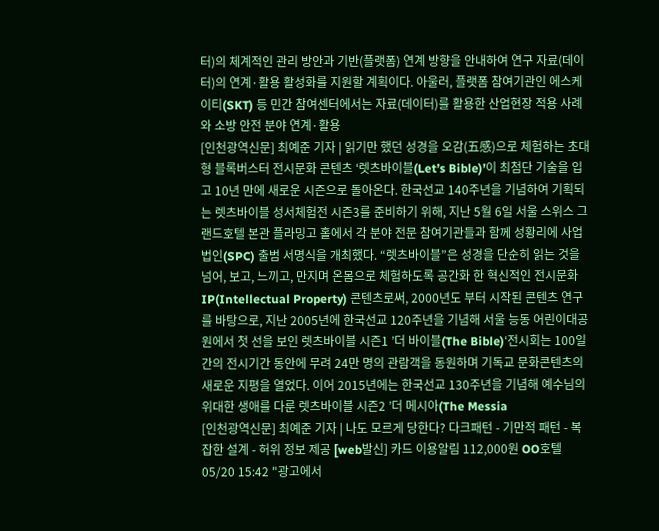터)의 체계적인 관리 방안과 기반(플랫폼) 연계 방향을 안내하여 연구 자료(데이터)의 연계·활용 활성화를 지원할 계획이다. 아울러, 플랫폼 참여기관인 에스케이티(SKT) 등 민간 참여센터에서는 자료(데이터)를 활용한 산업현장 적용 사례와 소방 안전 분야 연계·활용
[인천광역신문] 최예준 기자 | 읽기만 했던 성경을 오감(五感)으로 체험하는 초대형 블록버스터 전시문화 콘텐츠 ‘렛츠바이블(Let’s Bible)’이 최첨단 기술을 입고 10년 만에 새로운 시즌으로 돌아온다. 한국선교 140주년을 기념하여 기획되는 렛츠바이블 성서체험전 시즌3를 준비하기 위해, 지난 5월 6일 서울 스위스 그랜드호텔 본관 플라밍고 홀에서 각 분야 전문 참여기관들과 함께 성황리에 사업법인(SPC) 출범 서명식을 개최했다. “렛츠바이블”은 성경을 단순히 읽는 것을 넘어, 보고, 느끼고, 만지며 온몸으로 체험하도록 공간화 한 혁신적인 전시문화 IP(Intellectual Property) 콘텐츠로써, 2000년도 부터 시작된 콘텐츠 연구를 바탕으로, 지난 2005년에 한국선교 120주년을 기념해 서울 능동 어린이대공원에서 첫 선을 보인 렛츠바이블 시즌1 ’더 바이블(The Bible)‘전시회는 100일간의 전시기간 동안에 무려 24만 명의 관람객을 동원하며 기독교 문화콘텐츠의 새로운 지평을 열었다. 이어 2015년에는 한국선교 130주년을 기념해 예수님의 위대한 생애를 다룬 렛츠바이블 시즌2 ’더 메시아(The Messia
[인천광역신문] 최예준 기자 | 나도 모르게 당한다? 다크패턴 - 기만적 패턴 - 복잡한 설계 - 허위 정보 제공 [web발신] 카드 이용알림 112,000원 OO호텔 05/20 15:42 "광고에서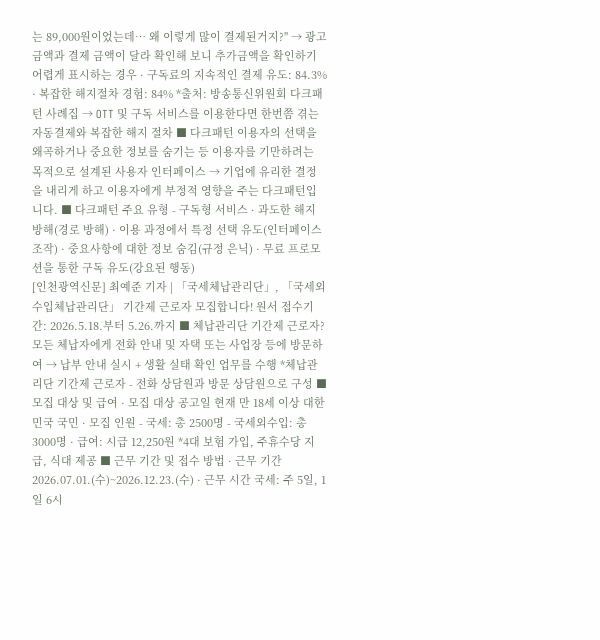는 89,000원이었는데… 왜 이렇게 많이 결제된거지?" → 광고 금액과 결제 금액이 달라 확인해 보니 추가금액을 확인하기 어렵게 표시하는 경우 · 구독료의 지속적인 결제 유도: 84.3% · 복잡한 해지절차 경험: 84% *출처: 방송통신위원회 다크패턴 사례집 → OTT 및 구독 서비스를 이용한다면 한번쯤 겪는 자동결제와 복잡한 해지 절차 ■ 다크패턴 이용자의 선택을 왜곡하거나 중요한 정보를 숨기는 등 이용자를 기만하려는 목적으로 설계된 사용자 인터페이스 → 기업에 유리한 결정을 내리게 하고 이용자에게 부정적 영향을 주는 다크패턴입니다. ■ 다크패턴 주요 유형 - 구독형 서비스 · 과도한 해지 방해(경로 방해) · 이용 과정에서 특정 선택 유도(인터페이스 조작) · 중요사항에 대한 정보 숨김(규정 은닉) · 무료 프로모션을 통한 구독 유도(강요된 행동)
[인천광역신문] 최예준 기자 | 「국세체납관리단」, 「국세외수입체납관리단」 기간제 근로자 모집합니다! 원서 접수기간: 2026.5.18.부터 5.26.까지 ■ 체납관리단 기간제 근로자? 모든 체납자에게 전화 안내 및 자택 또는 사업장 등에 방문하여 → 납부 안내 실시 + 생활 실태 확인 업무를 수행 *체납관리단 기간제 근로자 - 전화 상담원과 방문 상담원으로 구성 ■ 모집 대상 및 급여 · 모집 대상 공고일 현재 만 18세 이상 대한민국 국민 · 모집 인원 - 국세: 총 2500명 - 국세외수입: 총 3000명 · 급여: 시급 12,250원 *4대 보험 가입, 주휴수당 지급, 식대 제공 ■ 근무 기간 및 접수 방법 · 근무 기간 2026.07.01.(수)~2026.12.23.(수) · 근무 시간 국세: 주 5일, 1일 6시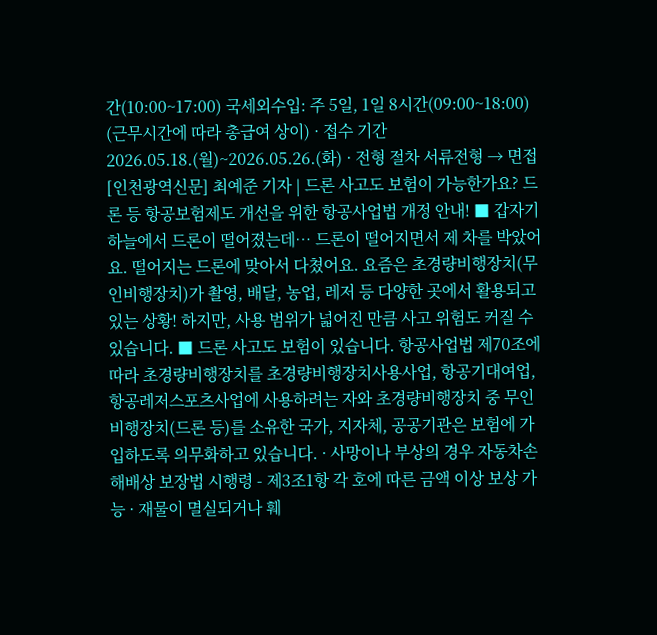간(10:00~17:00) 국세외수입: 주 5일, 1일 8시간(09:00~18:00) (근무시간에 따라 총급여 상이) · 접수 기간 2026.05.18.(월)~2026.05.26.(화) · 전형 절차 서류전형 → 면접
[인천광역신문] 최예준 기자 | 드론 사고도 보험이 가능한가요? 드론 등 항공보험제도 개선을 위한 항공사업법 개정 안내! ■ 갑자기 하늘에서 드론이 떨어졌는데… 드론이 떨어지면서 제 차를 박았어요. 떨어지는 드론에 맞아서 다쳤어요. 요즘은 초경량비행장치(무인비행장치)가 촬영, 배달, 농업, 레저 등 다양한 곳에서 활용되고 있는 상황! 하지만, 사용 범위가 넓어진 만큼 사고 위험도 커질 수 있습니다. ■ 드론 사고도 보험이 있습니다. 항공사업법 제70조에 따라 초경량비행장치를 초경량비행장치사용사업, 항공기대여업, 항공레저스포츠사업에 사용하려는 자와 초경량비행장치 중 무인비행장치(드론 등)를 소유한 국가, 지자체, 공공기관은 보험에 가입하도록 의무화하고 있습니다. · 사망이나 부상의 경우 자동차손해배상 보장법 시행령 - 제3조1항 각 호에 따른 금액 이상 보상 가능 · 재물이 멸실되거나 훼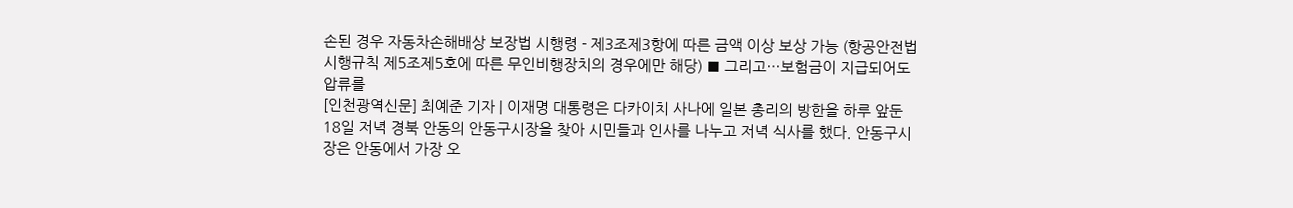손된 경우 자동차손해배상 보장법 시행령 - 제3조제3항에 따른 금액 이상 보상 가능 (항공안전법 시행규칙 제5조제5호에 따른 무인비행장치의 경우에만 해당) ■ 그리고…보험금이 지급되어도 압류를
[인천광역신문] 최예준 기자 | 이재명 대통령은 다카이치 사나에 일본 총리의 방한을 하루 앞둔 18일 저녁 경북 안동의 안동구시장을 찾아 시민들과 인사를 나누고 저녁 식사를 했다. 안동구시장은 안동에서 가장 오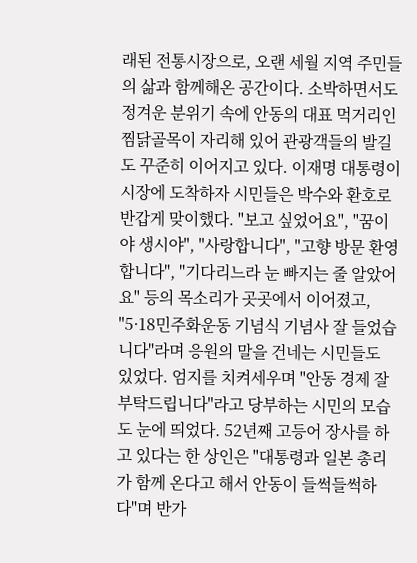래된 전통시장으로, 오랜 세월 지역 주민들의 삶과 함께해온 공간이다. 소박하면서도 정겨운 분위기 속에 안동의 대표 먹거리인 찜닭골목이 자리해 있어 관광객들의 발길도 꾸준히 이어지고 있다. 이재명 대통령이 시장에 도착하자 시민들은 박수와 환호로 반갑게 맞이했다. "보고 싶었어요", "꿈이야 생시야", "사랑합니다", "고향 방문 환영합니다", "기다리느라 눈 빠지는 줄 알았어요" 등의 목소리가 곳곳에서 이어졌고, "5·18민주화운동 기념식 기념사 잘 들었습니다"라며 응원의 말을 건네는 시민들도 있었다. 엄지를 치켜세우며 "안동 경제 잘 부탁드립니다"라고 당부하는 시민의 모습도 눈에 띄었다. 52년째 고등어 장사를 하고 있다는 한 상인은 "대통령과 일본 총리가 함께 온다고 해서 안동이 들썩들썩하다"며 반가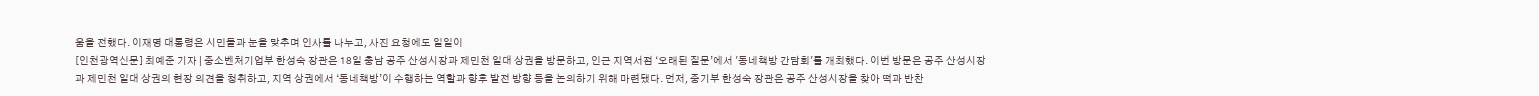움을 전했다. 이재명 대통령은 시민들과 눈을 맞추며 인사를 나누고, 사진 요청에도 일일이
[인천광역신문] 최예준 기자 | 중소벤처기업부 한성숙 장관은 18일 충남 공주 산성시장과 제민천 일대 상권을 방문하고, 인근 지역서점 ‘오래된 질문’에서 '동네책방 간담회'를 개최했다. 이번 방문은 공주 산성시장과 제민천 일대 상권의 현장 의견을 청취하고, 지역 상권에서 ‘동네책방’이 수행하는 역할과 향후 발전 방향 등을 논의하기 위해 마련됐다. 먼저, 중기부 한성숙 장관은 공주 산성시장을 찾아 떡과 반찬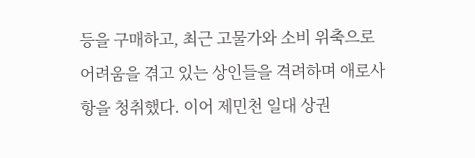등을 구매하고, 최근 고물가와 소비 위축으로 어려움을 겪고 있는 상인들을 격려하며 애로사항을 청취했다. 이어 제민천 일대 상권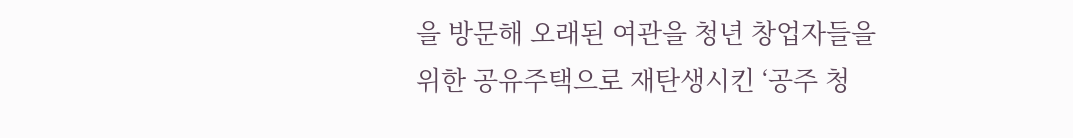을 방문해 오래된 여관을 청년 창업자들을 위한 공유주택으로 재탄생시킨 ‘공주 청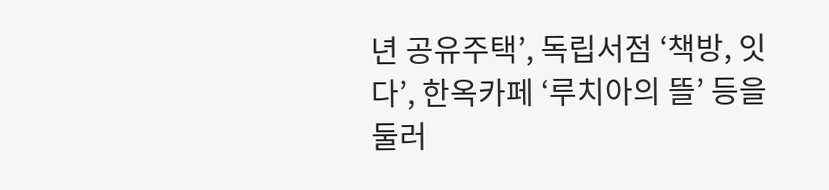년 공유주택’, 독립서점 ‘책방, 잇다’, 한옥카페 ‘루치아의 뜰’ 등을 둘러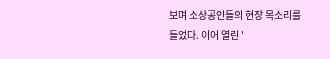보며 소상공인들의 현장 목소리를 들었다. 이어 열린 '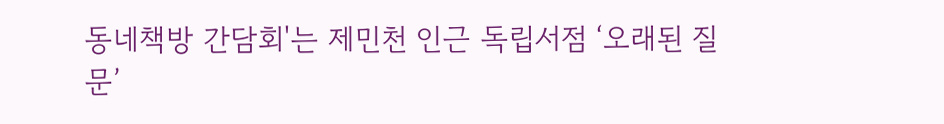동네책방 간담회'는 제민천 인근 독립서점 ‘오래된 질문’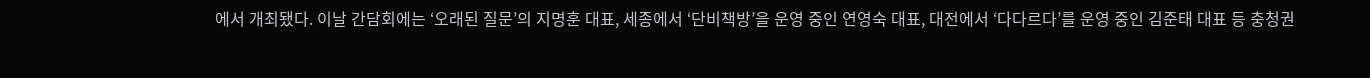에서 개최됐다. 이날 간담회에는 ‘오래된 질문’의 지명훈 대표, 세종에서 ‘단비책방’을 운영 중인 연영숙 대표, 대전에서 ‘다다르다’를 운영 중인 김준태 대표 등 충청권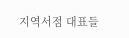지역서점 대표들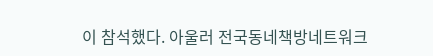이 참석했다. 아울러 전국동네책방네트워크